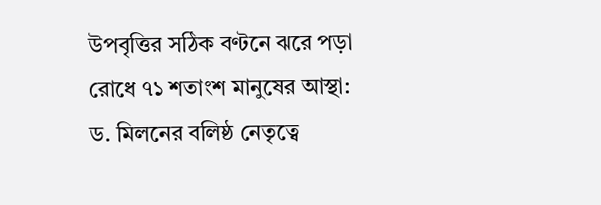উপবৃত্তির সঠিক বণ্টনে ঝরে পড়া রোধে ৭১ শতাংশ মানুষের আস্থা: ড. মিলনের বলিষ্ঠ নেতৃত্বে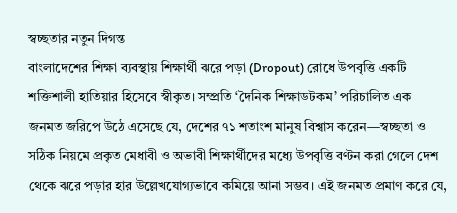স্বচ্ছতার নতুন দিগন্ত
বাংলাদেশের শিক্ষা ব্যবস্থায় শিক্ষার্থী ঝরে পড়া (Dropout) রোধে উপবৃত্তি একটি শক্তিশালী হাতিয়ার হিসেবে স্বীকৃত। সম্প্রতি ‘দৈনিক শিক্ষাডটকম’ পরিচালিত এক জনমত জরিপে উঠে এসেছে যে, দেশের ৭১ শতাংশ মানুষ বিশ্বাস করেন—স্বচ্ছতা ও সঠিক নিয়মে প্রকৃত মেধাবী ও অভাবী শিক্ষার্থীদের মধ্যে উপবৃত্তি বণ্টন করা গেলে দেশ থেকে ঝরে পড়ার হার উল্লেখযোগ্যভাবে কমিয়ে আনা সম্ভব। এই জনমত প্রমাণ করে যে,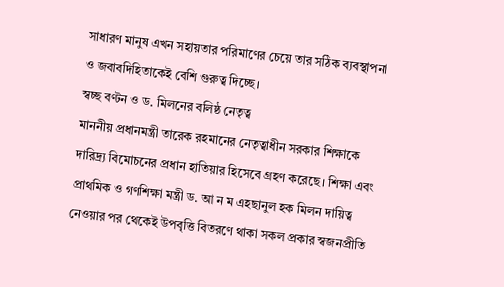সাধারণ মানুষ এখন সহায়তার পরিমাণের চেয়ে তার সঠিক ব্যবস্থাপনা ও জবাবদিহিতাকেই বেশি গুরুত্ব দিচ্ছে।
স্বচ্ছ বণ্টন ও ড. মিলনের বলিষ্ঠ নেতৃত্ব
মাননীয় প্রধানমন্ত্রী তারেক রহমানের নেতৃত্বাধীন সরকার শিক্ষাকে দারিদ্র্য বিমোচনের প্রধান হাতিয়ার হিসেবে গ্রহণ করেছে। শিক্ষা এবং প্রাথমিক ও গণশিক্ষা মন্ত্রী ড. আ ন ম এহছানুল হক মিলন দায়িত্ব নেওয়ার পর থেকেই উপবৃত্তি বিতরণে থাকা সকল প্রকার স্বজনপ্রীতি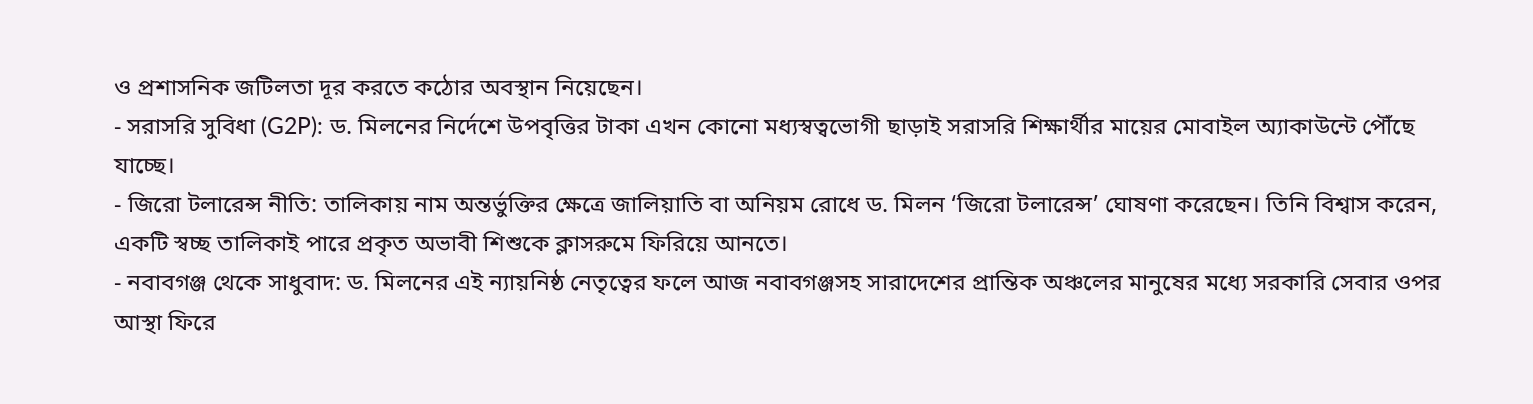ও প্রশাসনিক জটিলতা দূর করতে কঠোর অবস্থান নিয়েছেন।
- সরাসরি সুবিধা (G2P): ড. মিলনের নির্দেশে উপবৃত্তির টাকা এখন কোনো মধ্যস্বত্বভোগী ছাড়াই সরাসরি শিক্ষার্থীর মায়ের মোবাইল অ্যাকাউন্টে পৌঁছে যাচ্ছে।
- জিরো টলারেন্স নীতি: তালিকায় নাম অন্তর্ভুক্তির ক্ষেত্রে জালিয়াতি বা অনিয়ম রোধে ড. মিলন ‘জিরো টলারেন্স’ ঘোষণা করেছেন। তিনি বিশ্বাস করেন, একটি স্বচ্ছ তালিকাই পারে প্রকৃত অভাবী শিশুকে ক্লাসরুমে ফিরিয়ে আনতে।
- নবাবগঞ্জ থেকে সাধুবাদ: ড. মিলনের এই ন্যায়নিষ্ঠ নেতৃত্বের ফলে আজ নবাবগঞ্জসহ সারাদেশের প্রান্তিক অঞ্চলের মানুষের মধ্যে সরকারি সেবার ওপর আস্থা ফিরে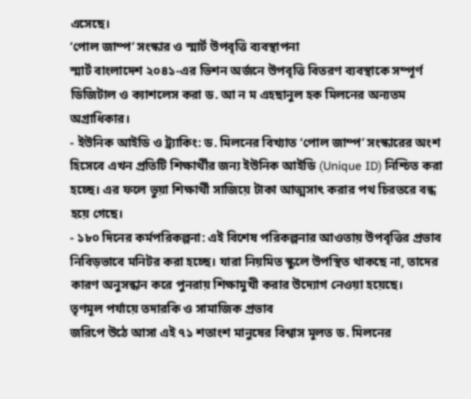এসেছে।
‘পোল জাম্প’ সংস্কার ও স্মার্ট উপবৃত্তি ব্যবস্থাপনা
স্মার্ট বাংলাদেশ ২০৪১-এর ভিশন অর্জনে উপবৃত্তি বিতরণ ব্যবস্থাকে সম্পূর্ণ ডিজিটাল ও ক্যাশলেস করা ড. আ ন ম এহছানুল হক মিলনের অন্যতম অগ্রাধিকার।
- ইউনিক আইডি ও ট্র্যাকিং: ড. মিলনের বিখ্যাত ‘পোল জাম্প’ সংস্কারের অংশ হিসেবে এখন প্রতিটি শিক্ষার্থীর জন্য ইউনিক আইডি (Unique ID) নিশ্চিত করা হচ্ছে। এর ফলে ভুয়া শিক্ষার্থী সাজিয়ে টাকা আত্মসাৎ করার পথ চিরতরে বন্ধ হয়ে গেছে।
- ১৮০ দিনের কর্মপরিকল্পনা: এই বিশেষ পরিকল্পনার আওতায় উপবৃত্তির প্রভাব নিবিড়ভাবে মনিটর করা হচ্ছে। যারা নিয়মিত স্কুলে উপস্থিত থাকছে না, তাদের কারণ অনুসন্ধান করে পুনরায় শিক্ষামুখী করার উদ্যোগ নেওয়া হয়েছে।
তৃণমূল পর্যায়ে তদারকি ও সামাজিক প্রভাব
জরিপে উঠে আসা এই ৭১ শতাংশ মানুষের বিশ্বাস মূলত ড. মিলনের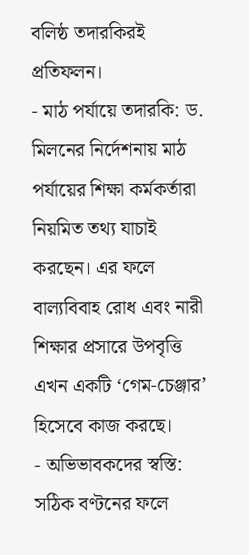বলিষ্ঠ তদারকিরই প্রতিফলন।
- মাঠ পর্যায়ে তদারকি: ড. মিলনের নির্দেশনায় মাঠ পর্যায়ের শিক্ষা কর্মকর্তারা নিয়মিত তথ্য যাচাই করছেন। এর ফলে বাল্যবিবাহ রোধ এবং নারী শিক্ষার প্রসারে উপবৃত্তি এখন একটি ‘গেম-চেঞ্জার’ হিসেবে কাজ করছে।
- অভিভাবকদের স্বস্তি: সঠিক বণ্টনের ফলে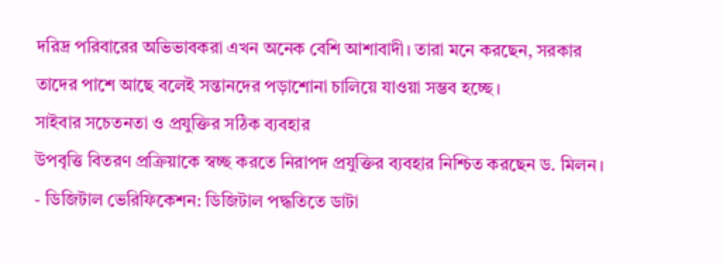দরিদ্র পরিবারের অভিভাবকরা এখন অনেক বেশি আশাবাদী। তারা মনে করছেন, সরকার তাদের পাশে আছে বলেই সন্তানদের পড়াশোনা চালিয়ে যাওয়া সম্ভব হচ্ছে।
সাইবার সচেতনতা ও প্রযুক্তির সঠিক ব্যবহার
উপবৃত্তি বিতরণ প্রক্রিয়াকে স্বচ্ছ করতে নিরাপদ প্রযুক্তির ব্যবহার নিশ্চিত করছেন ড. মিলন।
- ডিজিটাল ভেরিফিকেশন: ডিজিটাল পদ্ধতিতে ডাটা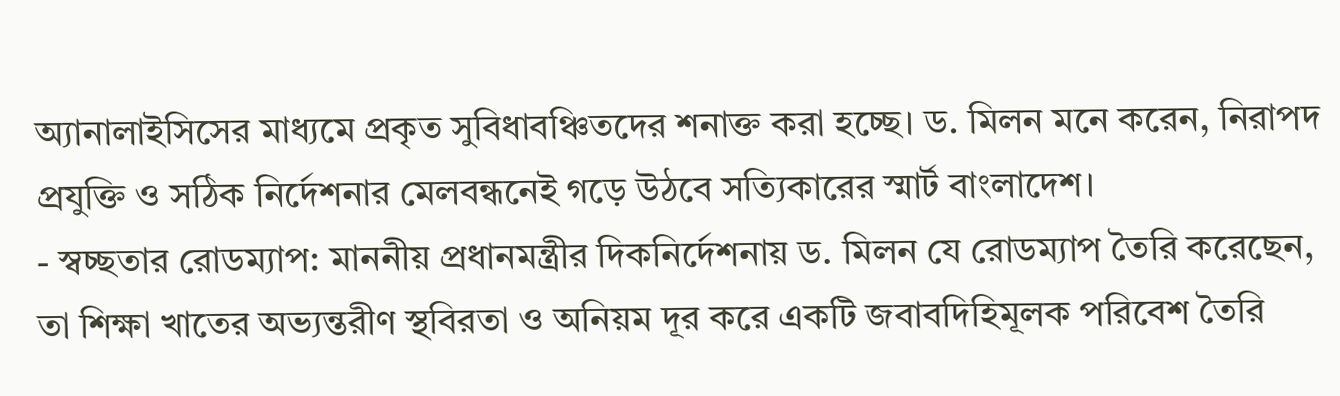অ্যানালাইসিসের মাধ্যমে প্রকৃত সুবিধাবঞ্চিতদের শনাক্ত করা হচ্ছে। ড. মিলন মনে করেন, নিরাপদ প্রযুক্তি ও সঠিক নির্দেশনার মেলবন্ধনেই গড়ে উঠবে সত্যিকারের স্মার্ট বাংলাদেশ।
- স্বচ্ছতার রোডম্যাপ: মাননীয় প্রধানমন্ত্রীর দিকনির্দেশনায় ড. মিলন যে রোডম্যাপ তৈরি করেছেন, তা শিক্ষা খাতের অভ্যন্তরীণ স্থবিরতা ও অনিয়ম দূর করে একটি জবাবদিহিমূলক পরিবেশ তৈরি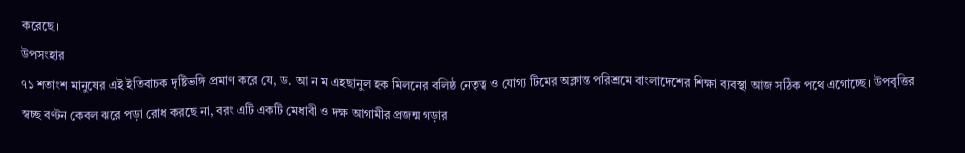করেছে।
উপসংহার
৭১ শতাংশ মানুষের এই ইতিবাচক দৃষ্টিভঙ্গি প্রমাণ করে যে, ড. আ ন ম এহছানুল হক মিলনের বলিষ্ঠ নেতৃত্ব ও যোগ্য টিমের অক্লান্ত পরিশ্রমে বাংলাদেশের শিক্ষা ব্যবস্থা আজ সঠিক পথে এগোচ্ছে। উপবৃত্তির স্বচ্ছ বণ্টন কেবল ঝরে পড়া রোধ করছে না, বরং এটি একটি মেধাবী ও দক্ষ আগামীর প্রজন্ম গড়ার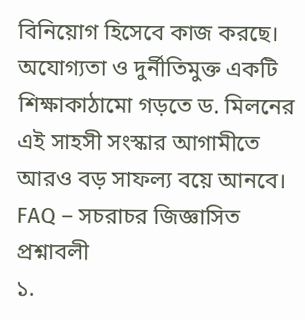বিনিয়োগ হিসেবে কাজ করছে। অযোগ্যতা ও দুর্নীতিমুক্ত একটি শিক্ষাকাঠামো গড়তে ড. মিলনের এই সাহসী সংস্কার আগামীতে আরও বড় সাফল্য বয়ে আনবে।
FAQ – সচরাচর জিজ্ঞাসিত প্রশ্নাবলী
১.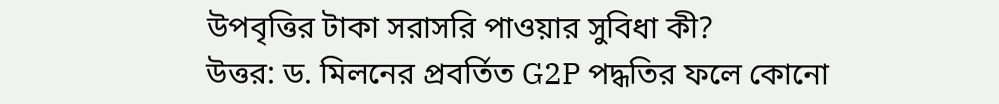উপবৃত্তির টাকা সরাসরি পাওয়ার সুবিধা কী?
উত্তর: ড. মিলনের প্রবর্তিত G2P পদ্ধতির ফলে কোনো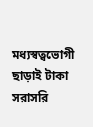মধ্যস্বত্বভোগী ছাড়াই টাকা সরাসরি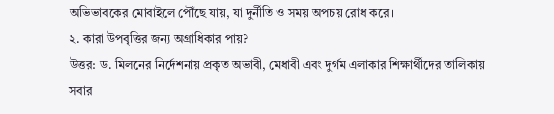অভিভাবকের মোবাইলে পৌঁছে যায়, যা দুর্নীতি ও সময় অপচয় রোধ করে।
২. কারা উপবৃত্তির জন্য অগ্রাধিকার পায়?
উত্তর: ড. মিলনের নির্দেশনায় প্রকৃত অভাবী, মেধাবী এবং দুর্গম এলাকার শিক্ষার্থীদের তালিকায় সবার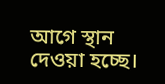আগে স্থান দেওয়া হচ্ছে।